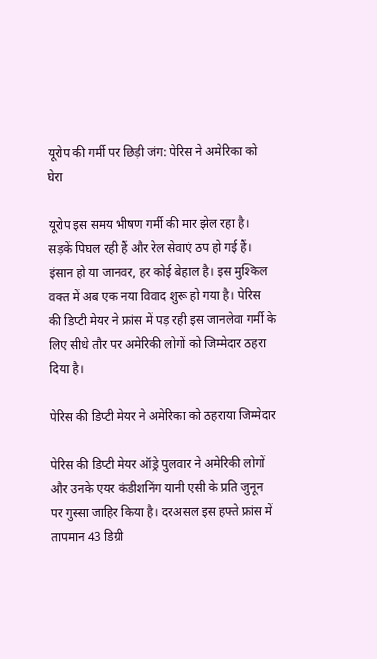यूरोप की गर्मी पर छिड़ी जंग: पेरिस ने अमेरिका को घेरा

यूरोप इस समय भीषण गर्मी की मार झेल रहा है। सड़कें पिघल रही हैं और रेल सेवाएं ठप हो गई हैं। इंसान हो या जानवर, हर कोई बेहाल है। इस मुश्किल वक्त में अब एक नया विवाद शुरू हो गया है। पेरिस की डिप्टी मेयर ने फ्रांस में पड़ रही इस जानलेवा गर्मी के लिए सीधे तौर पर अमेरिकी लोगों को जिम्मेदार ठहरा दिया है।

पेरिस की डिप्टी मेयर ने अमेरिका को ठहराया जिम्मेदार

पेरिस की डिप्टी मेयर ऑड्रे पुलवार ने अमेरिकी लोगों और उनके एयर कंडीशनिंग यानी एसी के प्रति जुनून पर गुस्सा जाहिर किया है। दरअसल इस हफ्ते फ्रांस में तापमान 43 डिग्री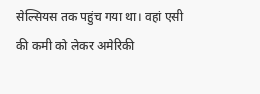सेल्सियस तक पहुंच गया था। वहां एसी की कमी को लेकर अमेरिकी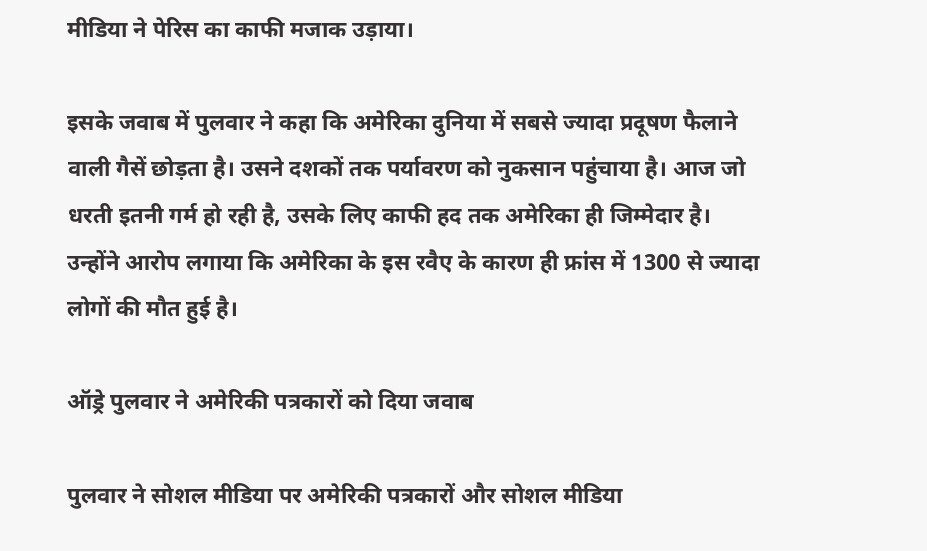मीडिया ने पेरिस का काफी मजाक उड़ाया।

इसके जवाब में पुलवार ने कहा कि अमेरिका दुनिया में सबसे ज्यादा प्रदूषण फैलाने वाली गैसें छोड़ता है। उसने दशकों तक पर्यावरण को नुकसान पहुंचाया है। आज जो धरती इतनी गर्म हो रही है, उसके लिए काफी हद तक अमेरिका ही जिम्मेदार है। उन्होंने आरोप लगाया कि अमेरिका के इस रवैए के कारण ही फ्रांस में 1300 से ज्यादा लोगों की मौत हुई है।

ऑड्रे पुलवार ने अमेरिकी पत्रकारों को दिया जवाब

पुलवार ने सोशल मीडिया पर अमेरिकी पत्रकारों और सोशल मीडिया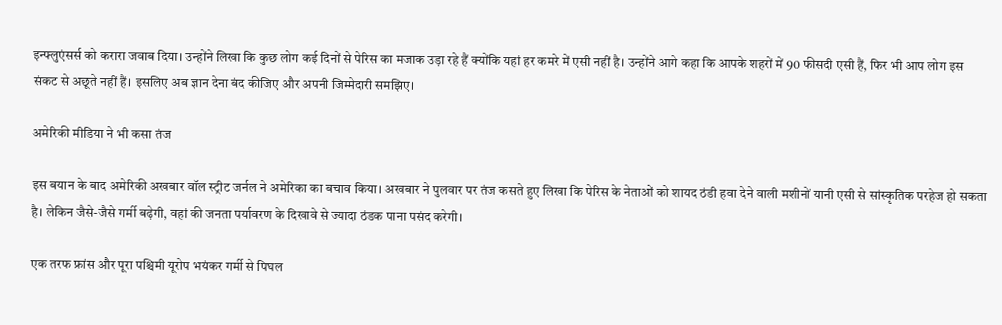इन्फ्लुएंसर्स को करारा जवाब दिया। उन्होंने लिखा कि कुछ लोग कई दिनों से पेरिस का मजाक उड़ा रहे हैं क्योंकि यहां हर कमरे में एसी नहीं है। उन्होंने आगे कहा कि आपके शहरों में 90 फीसदी एसी हैं, फिर भी आप लोग इस संकट से अछूते नहीं हैं। इसलिए अब ज्ञान देना बंद कीजिए और अपनी जिम्मेदारी समझिए।

अमेरिकी मीडिया ने भी कसा तंज

इस बयान के बाद अमेरिकी अखबार वॉल स्ट्रीट जर्नल ने अमेरिका का बचाव किया। अखबार ने पुलवार पर तंज कसते हुए लिखा कि पेरिस के नेताओं को शायद ठंडी हवा देने वाली मशीनों यानी एसी से सांस्कृतिक परहेज हो सकता है। लेकिन जैसे-जैसे गर्मी बढ़ेगी, वहां की जनता पर्यावरण के दिखावे से ज्यादा ठंडक पाना पसंद करेगी।

एक तरफ फ्रांस और पूरा पश्चिमी यूरोप भयंकर गर्मी से पिघल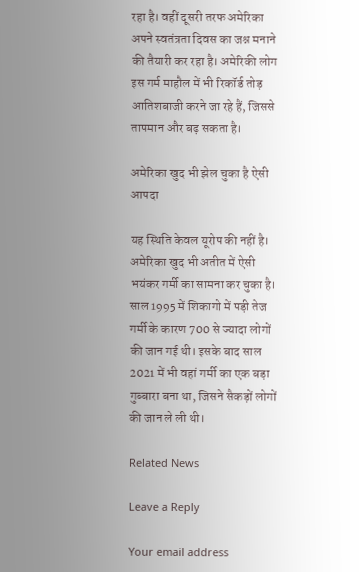रहा है। वहीं दूसरी तरफ अमेरिका अपने स्वतंत्रता दिवस का जश्न मनाने की तैयारी कर रहा है। अमेरिकी लोग इस गर्म माहौल में भी रिकॉर्ड तोड़ आतिशबाजी करने जा रहे हैं, जिससे तापमान और बढ़ सकता है।

अमेरिका खुद भी झेल चुका है ऐसी आपदा

यह स्थिति केवल यूरोप की नहीं है। अमेरिका खुद भी अतीत में ऐसी भयंकर गर्मी का सामना कर चुका है। साल 1995 में शिकागो में पड़ी तेज गर्मी के कारण 700 से ज्यादा लोगों की जान गई थी। इसके बाद साल 2021 में भी वहां गर्मी का एक बड़ा गुब्बारा बना था, जिसने सैकड़ों लोगों की जान ले ली थी।

Related News

Leave a Reply

Your email address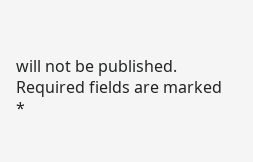will not be published. Required fields are marked *